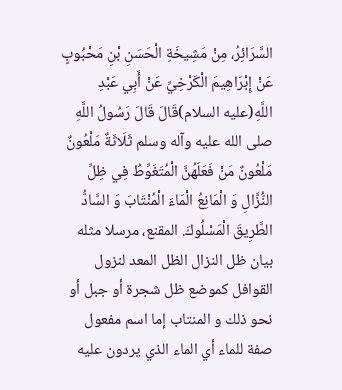السَّرَائِرُ، مِنْ مَشِيخَةِ الْحَسَنِ بْنِ مَحْبُوبٍ عَنْ إِبْرَاهِيمَ الْكَرْخِيِّ عَنْ أَبِي عَبْدِ اللَّهِ(عليه السلام)قَالَ قَالَ رَسُولُ اللَّهِ صلى الله عليه وآله وسلم ثَلَاثَةٌ مَلْعُونٌ مَلْعُونٌ مَنْ فَعَلَهُنَّ الْمُتَغَوِّطُ فِي ظِلِّ النُّزَّالِ وَ الْمَانِعُ الْمَاءَ الْمُنْتَابَ وَ السَّادُّ الطَّرِيقَ الْمَسْلُوكَ. المقنع، مرسلا مثله بيان ظل النزال الظل المعد لنزول القوافل كموضع ظل شجرة أو جبل أو نحو ذلك و المنتاب إما اسم مفعول صفة للماء أي الماء الذي يردون عليه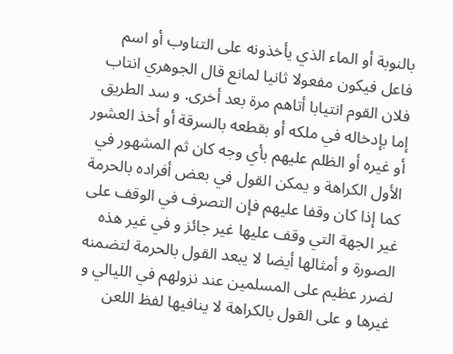بالنوبة أو الماء الذي يأخذونه على التناوب أو اسم فاعل فيكون مفعولا ثانيا لمانع قال الجوهري انتاب فلان القوم انتيابا أتاهم مرة بعد أخرى. و سد الطريق إما بإدخاله في ملكه أو بقطعه بالسرقة أو أخذ العشور أو غيره أو الظلم عليهم بأي وجه كان ثم المشهور في الأول الكراهة و يمكن القول في بعض أفراده بالحرمة كما إذا كان وقفا عليهم فإن التصرف في الوقف على غير الجهة التي وقف عليها غير جائز و في غير هذه الصورة و أمثالها أيضا لا يبعد القول بالحرمة لتضمنه لضرر عظيم على المسلمين عند نزولهم في الليالي و غيرها و على القول بالكراهة لا ينافيها لفظ اللعن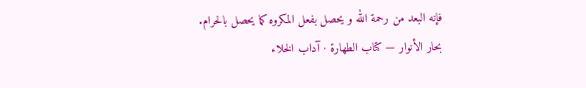فإنه البعد من رحمة الله و يحصل بفعل المكروه كما يحصل بالحرام.
بحار الأنوار — كتاب الطهارة · آداب الخلاء